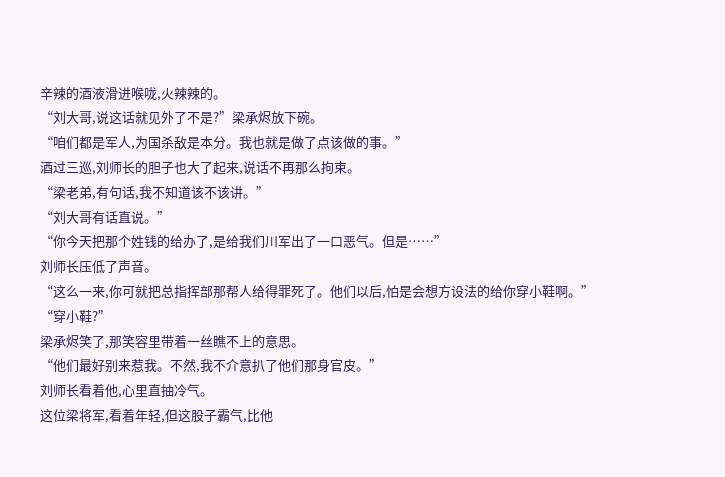辛辣的酒液滑进喉咙,火辣辣的。
“刘大哥,说这话就见外了不是?”梁承烬放下碗。
“咱们都是军人,为国杀敌是本分。我也就是做了点该做的事。”
酒过三巡,刘师长的胆子也大了起来,说话不再那么拘束。
“梁老弟,有句话,我不知道该不该讲。”
“刘大哥有话直说。”
“你今天把那个姓钱的给办了,是给我们川军出了一口恶气。但是……”
刘师长压低了声音。
“这么一来,你可就把总指挥部那帮人给得罪死了。他们以后,怕是会想方设法的给你穿小鞋啊。”
“穿小鞋?”
梁承烬笑了,那笑容里带着一丝瞧不上的意思。
“他们最好别来惹我。不然,我不介意扒了他们那身官皮。”
刘师长看着他,心里直抽冷气。
这位梁将军,看着年轻,但这股子霸气,比他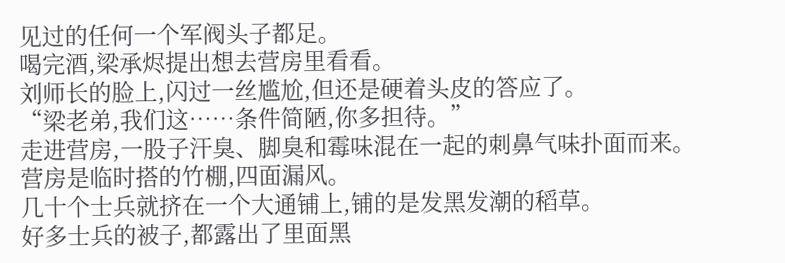见过的任何一个军阀头子都足。
喝完酒,梁承烬提出想去营房里看看。
刘师长的脸上,闪过一丝尴尬,但还是硬着头皮的答应了。
“梁老弟,我们这……条件简陋,你多担待。”
走进营房,一股子汗臭、脚臭和霉味混在一起的刺鼻气味扑面而来。
营房是临时搭的竹棚,四面漏风。
几十个士兵就挤在一个大通铺上,铺的是发黑发潮的稻草。
好多士兵的被子,都露出了里面黑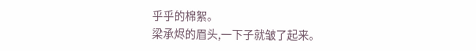乎乎的棉絮。
梁承烬的眉头,一下子就皱了起来。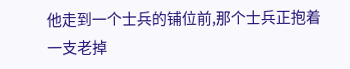他走到一个士兵的铺位前,那个士兵正抱着一支老掉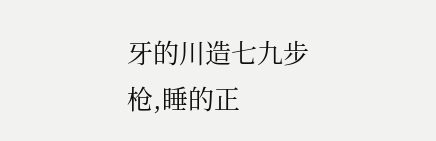牙的川造七九步枪,睡的正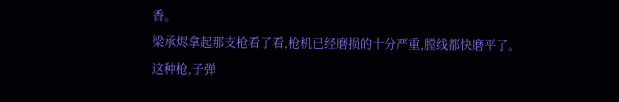香。
梁承烬拿起那支枪看了看,枪机已经磨损的十分严重,膛线都快磨平了。
这种枪,子弹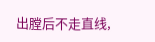出膛后不走直线,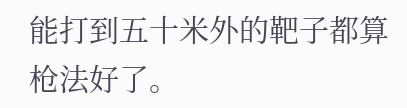能打到五十米外的靶子都算枪法好了。